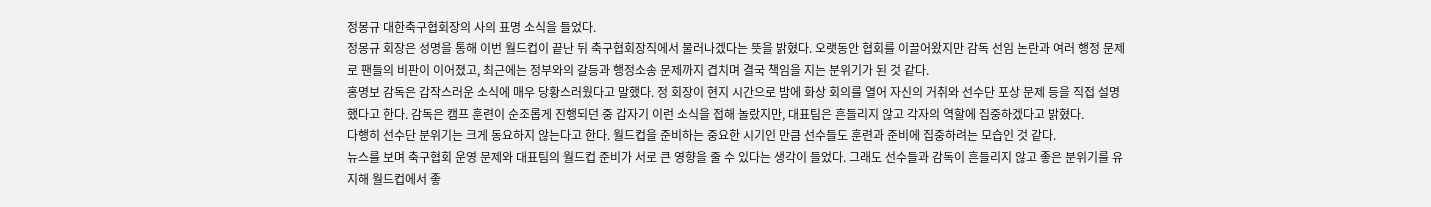정몽규 대한축구협회장의 사의 표명 소식을 들었다.
정몽규 회장은 성명을 통해 이번 월드컵이 끝난 뒤 축구협회장직에서 물러나겠다는 뜻을 밝혔다. 오랫동안 협회를 이끌어왔지만 감독 선임 논란과 여러 행정 문제로 팬들의 비판이 이어졌고, 최근에는 정부와의 갈등과 행정소송 문제까지 겹치며 결국 책임을 지는 분위기가 된 것 같다.
홍명보 감독은 갑작스러운 소식에 매우 당황스러웠다고 말했다. 정 회장이 현지 시간으로 밤에 화상 회의를 열어 자신의 거취와 선수단 포상 문제 등을 직접 설명했다고 한다. 감독은 캠프 훈련이 순조롭게 진행되던 중 갑자기 이런 소식을 접해 놀랐지만, 대표팀은 흔들리지 않고 각자의 역할에 집중하겠다고 밝혔다.
다행히 선수단 분위기는 크게 동요하지 않는다고 한다. 월드컵을 준비하는 중요한 시기인 만큼 선수들도 훈련과 준비에 집중하려는 모습인 것 같다.
뉴스를 보며 축구협회 운영 문제와 대표팀의 월드컵 준비가 서로 큰 영향을 줄 수 있다는 생각이 들었다. 그래도 선수들과 감독이 흔들리지 않고 좋은 분위기를 유지해 월드컵에서 좋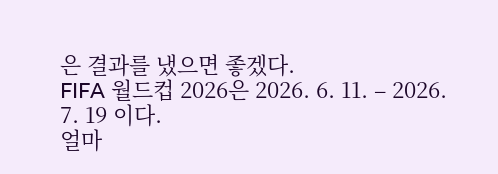은 결과를 냈으면 좋겠다.
FIFA 월드컵 2026은 2026. 6. 11. – 2026. 7. 19 이다.
얼마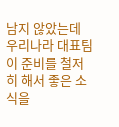남지 않았는데 우리나라 대표팀이 준비를 철저히 해서 좋은 소식을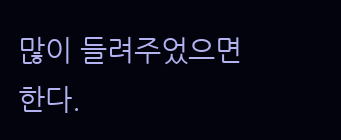많이 들려주었으면 한다.